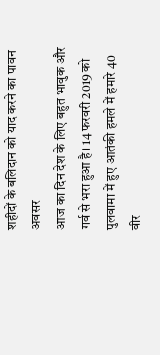शहीदों के बलिदान को याद करने का पावन अवसर
आज का दिन देश के लिए बहुत भावुक और गर्व से भरा हुआ है। 14 फरवरी 2019 को पुलवामा में हुए आतंकी हमले में हमारे 40 वीर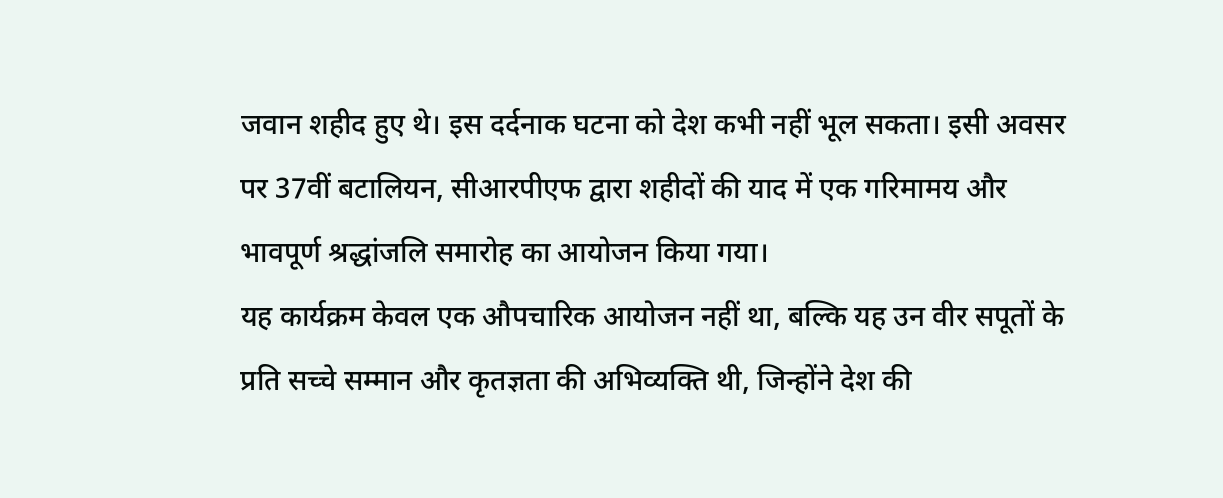जवान शहीद हुए थे। इस दर्दनाक घटना को देश कभी नहीं भूल सकता। इसी अवसर पर 37वीं बटालियन, सीआरपीएफ द्वारा शहीदों की याद में एक गरिमामय और भावपूर्ण श्रद्धांजलि समारोह का आयोजन किया गया।
यह कार्यक्रम केवल एक औपचारिक आयोजन नहीं था, बल्कि यह उन वीर सपूतों के प्रति सच्चे सम्मान और कृतज्ञता की अभिव्यक्ति थी, जिन्होंने देश की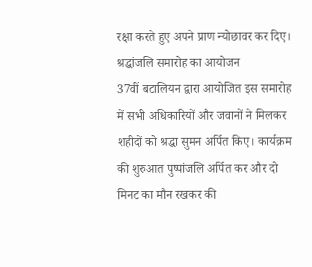रक्षा करते हुए अपने प्राण न्योछावर कर दिए।
श्रद्धांजलि समारोह का आयोजन
37वीं बटालियन द्वारा आयोजित इस समारोह में सभी अधिकारियों और जवानों ने मिलकर शहीदों को श्रद्धा सुमन अर्पित किए। कार्यक्रम की शुरुआत पुष्पांजलि अर्पित कर और दो मिनट का मौन रखकर की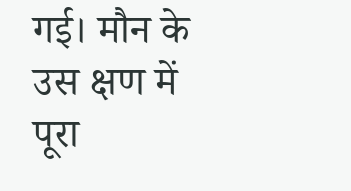गई। मौन के उस क्षण में पूरा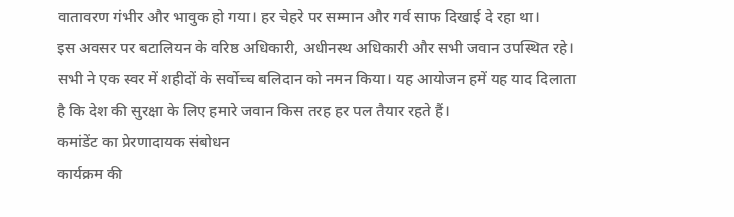वातावरण गंभीर और भावुक हो गया। हर चेहरे पर सम्मान और गर्व साफ दिखाई दे रहा था।
इस अवसर पर बटालियन के वरिष्ठ अधिकारी, अधीनस्थ अधिकारी और सभी जवान उपस्थित रहे। सभी ने एक स्वर में शहीदों के सर्वोच्च बलिदान को नमन किया। यह आयोजन हमें यह याद दिलाता है कि देश की सुरक्षा के लिए हमारे जवान किस तरह हर पल तैयार रहते हैं।
कमांडेंट का प्रेरणादायक संबोधन
कार्यक्रम की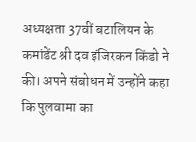अध्यक्षता 37वीं बटालियन के कमांडेंट श्री दव इंजिरकन किंडो ने की। अपने संबोधन में उन्होंने कहा कि पुलवामा का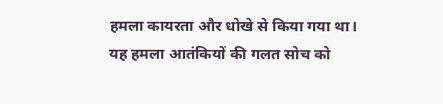हमला कायरता और धोखे से किया गया था। यह हमला आतंकियों की गलत सोच को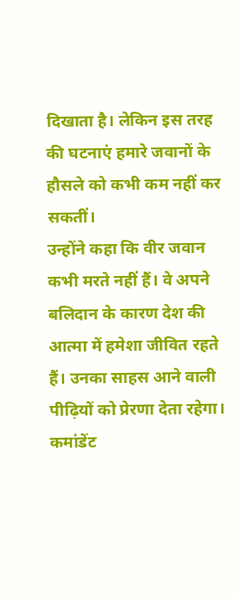दिखाता है। लेकिन इस तरह की घटनाएं हमारे जवानों के हौसले को कभी कम नहीं कर सकतीं।
उन्होंने कहा कि वीर जवान कभी मरते नहीं हैं। वे अपने बलिदान के कारण देश की आत्मा में हमेशा जीवित रहते हैं। उनका साहस आने वाली पीढ़ियों को प्रेरणा देता रहेगा।
कमांडेंट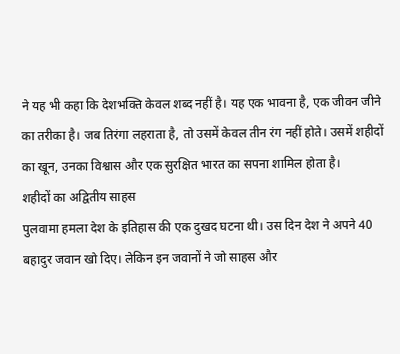ने यह भी कहा कि देशभक्ति केवल शब्द नहीं है। यह एक भावना है, एक जीवन जीने का तरीका है। जब तिरंगा लहराता है, तो उसमें केवल तीन रंग नहीं होते। उसमें शहीदों का खून, उनका विश्वास और एक सुरक्षित भारत का सपना शामिल होता है।
शहीदों का अद्वितीय साहस
पुलवामा हमला देश के इतिहास की एक दुखद घटना थी। उस दिन देश ने अपने 40 बहादुर जवान खो दिए। लेकिन इन जवानों ने जो साहस और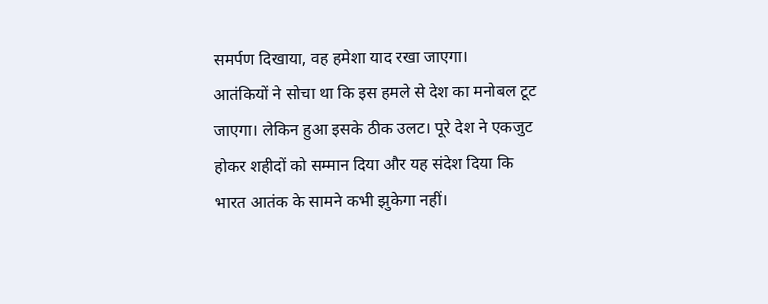समर्पण दिखाया, वह हमेशा याद रखा जाएगा।
आतंकियों ने सोचा था कि इस हमले से देश का मनोबल टूट जाएगा। लेकिन हुआ इसके ठीक उलट। पूरे देश ने एकजुट होकर शहीदों को सम्मान दिया और यह संदेश दिया कि भारत आतंक के सामने कभी झुकेगा नहीं।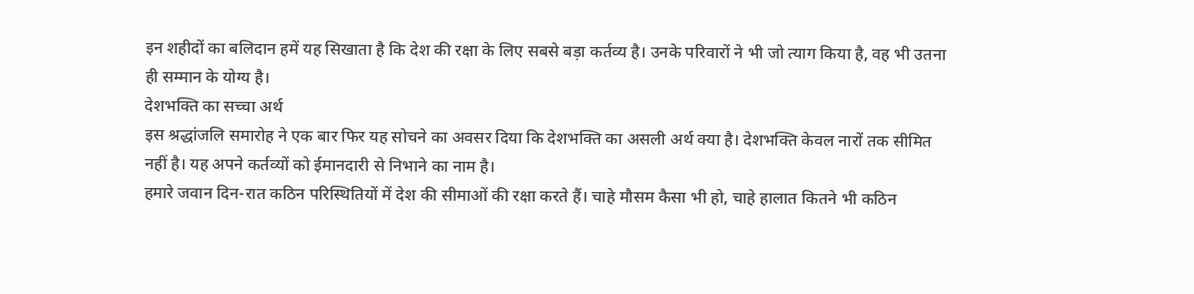इन शहीदों का बलिदान हमें यह सिखाता है कि देश की रक्षा के लिए सबसे बड़ा कर्तव्य है। उनके परिवारों ने भी जो त्याग किया है, वह भी उतना ही सम्मान के योग्य है।
देशभक्ति का सच्चा अर्थ
इस श्रद्धांजलि समारोह ने एक बार फिर यह सोचने का अवसर दिया कि देशभक्ति का असली अर्थ क्या है। देशभक्ति केवल नारों तक सीमित नहीं है। यह अपने कर्तव्यों को ईमानदारी से निभाने का नाम है।
हमारे जवान दिन-रात कठिन परिस्थितियों में देश की सीमाओं की रक्षा करते हैं। चाहे मौसम कैसा भी हो, चाहे हालात कितने भी कठिन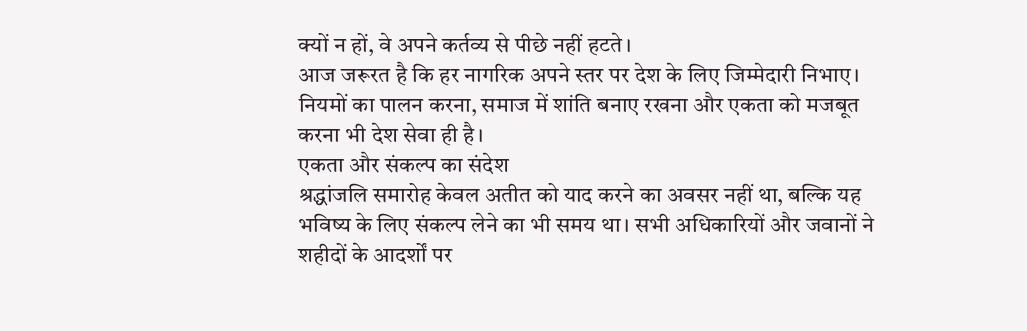क्यों न हों, वे अपने कर्तव्य से पीछे नहीं हटते।
आज जरूरत है कि हर नागरिक अपने स्तर पर देश के लिए जिम्मेदारी निभाए। नियमों का पालन करना, समाज में शांति बनाए रखना और एकता को मजबूत करना भी देश सेवा ही है।
एकता और संकल्प का संदेश
श्रद्धांजलि समारोह केवल अतीत को याद करने का अवसर नहीं था, बल्कि यह भविष्य के लिए संकल्प लेने का भी समय था। सभी अधिकारियों और जवानों ने शहीदों के आदर्शों पर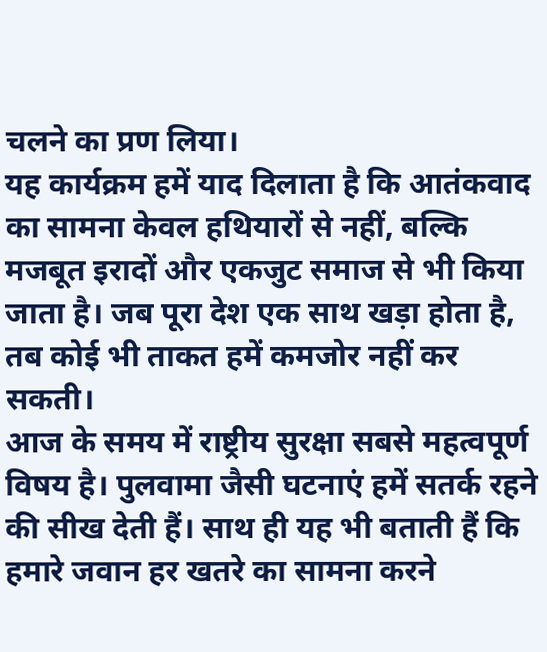चलने का प्रण लिया।
यह कार्यक्रम हमें याद दिलाता है कि आतंकवाद का सामना केवल हथियारों से नहीं, बल्कि मजबूत इरादों और एकजुट समाज से भी किया जाता है। जब पूरा देश एक साथ खड़ा होता है, तब कोई भी ताकत हमें कमजोर नहीं कर सकती।
आज के समय में राष्ट्रीय सुरक्षा सबसे महत्वपूर्ण विषय है। पुलवामा जैसी घटनाएं हमें सतर्क रहने की सीख देती हैं। साथ ही यह भी बताती हैं कि हमारे जवान हर खतरे का सामना करने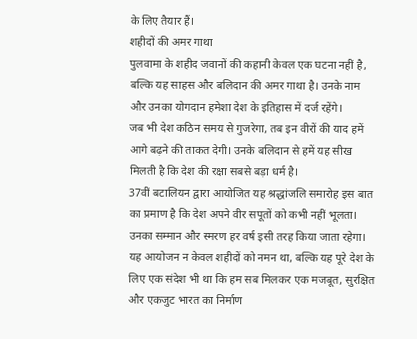के लिए तैयार हैं।
शहीदों की अमर गाथा
पुलवामा के शहीद जवानों की कहानी केवल एक घटना नहीं है, बल्कि यह साहस और बलिदान की अमर गाथा है। उनके नाम और उनका योगदान हमेशा देश के इतिहास में दर्ज रहेंगे।
जब भी देश कठिन समय से गुजरेगा, तब इन वीरों की याद हमें आगे बढ़ने की ताकत देगी। उनके बलिदान से हमें यह सीख मिलती है कि देश की रक्षा सबसे बड़ा धर्म है।
37वीं बटालियन द्वारा आयोजित यह श्रद्धांजलि समारोह इस बात का प्रमाण है कि देश अपने वीर सपूतों को कभी नहीं भूलता। उनका सम्मान और स्मरण हर वर्ष इसी तरह किया जाता रहेगा।
यह आयोजन न केवल शहीदों को नमन था, बल्कि यह पूरे देश के लिए एक संदेश भी था कि हम सब मिलकर एक मजबूत, सुरक्षित और एकजुट भारत का निर्माण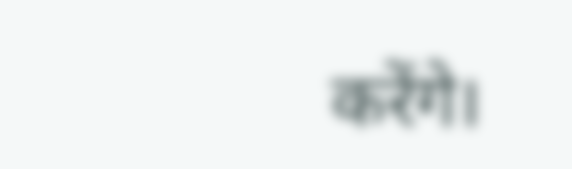करेंगे।